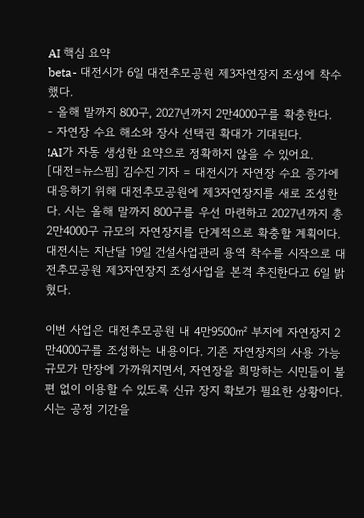AI 핵심 요약
beta- 대전시가 6일 대전추모공원 제3자연장지 조성에 착수했다.
- 올해 말까지 800구, 2027년까지 2만4000구를 확충한다.
- 자연장 수요 해소와 장사 선택권 확대가 기대된다.
!AI가 자동 생성한 요약으로 정확하지 않을 수 있어요.
[대전=뉴스핌] 김수진 기자 = 대전시가 자연장 수요 증가에 대응하기 위해 대전추모공원에 제3자연장지를 새로 조성한다. 시는 올해 말까지 800구를 우선 마련하고 2027년까지 총 2만4000구 규모의 자연장지를 단계적으로 확충할 계획이다.
대전시는 지난달 19일 건설사업관리 용역 착수를 시작으로 대전추모공원 제3자연장지 조성사업을 본격 추진한다고 6일 밝혔다.

이번 사업은 대전추모공원 내 4만9500㎡ 부지에 자연장지 2만4000구를 조성하는 내용이다. 기존 자연장지의 사용 가능 규모가 만장에 가까워지면서, 자연장을 희망하는 시민들이 불편 없이 이용할 수 있도록 신규 장지 확보가 필요한 상황이다.
시는 공정 기간을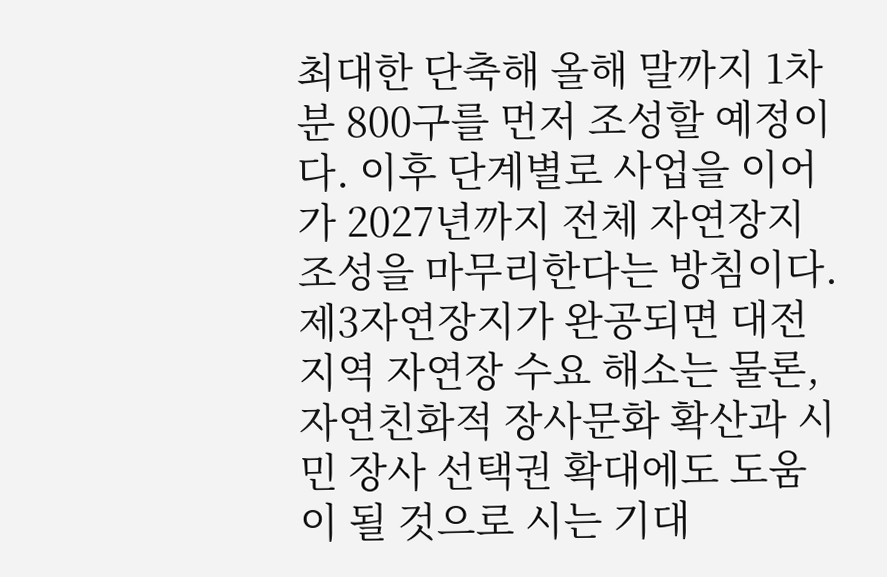최대한 단축해 올해 말까지 1차분 800구를 먼저 조성할 예정이다. 이후 단계별로 사업을 이어가 2027년까지 전체 자연장지 조성을 마무리한다는 방침이다.
제3자연장지가 완공되면 대전지역 자연장 수요 해소는 물론, 자연친화적 장사문화 확산과 시민 장사 선택권 확대에도 도움이 될 것으로 시는 기대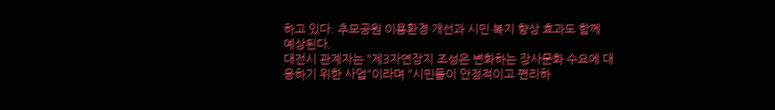하고 있다. 추모공원 이용환경 개선과 시민 복지 향상 효과도 함께 예상된다.
대전시 관계자는 "제3자연장지 조성은 변화하는 장사문화 수요에 대응하기 위한 사업"이라며 "시민들이 안정적이고 편리하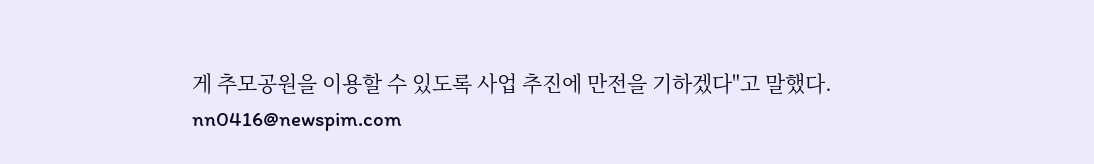게 추모공원을 이용할 수 있도록 사업 추진에 만전을 기하겠다"고 말했다.
nn0416@newspim.com